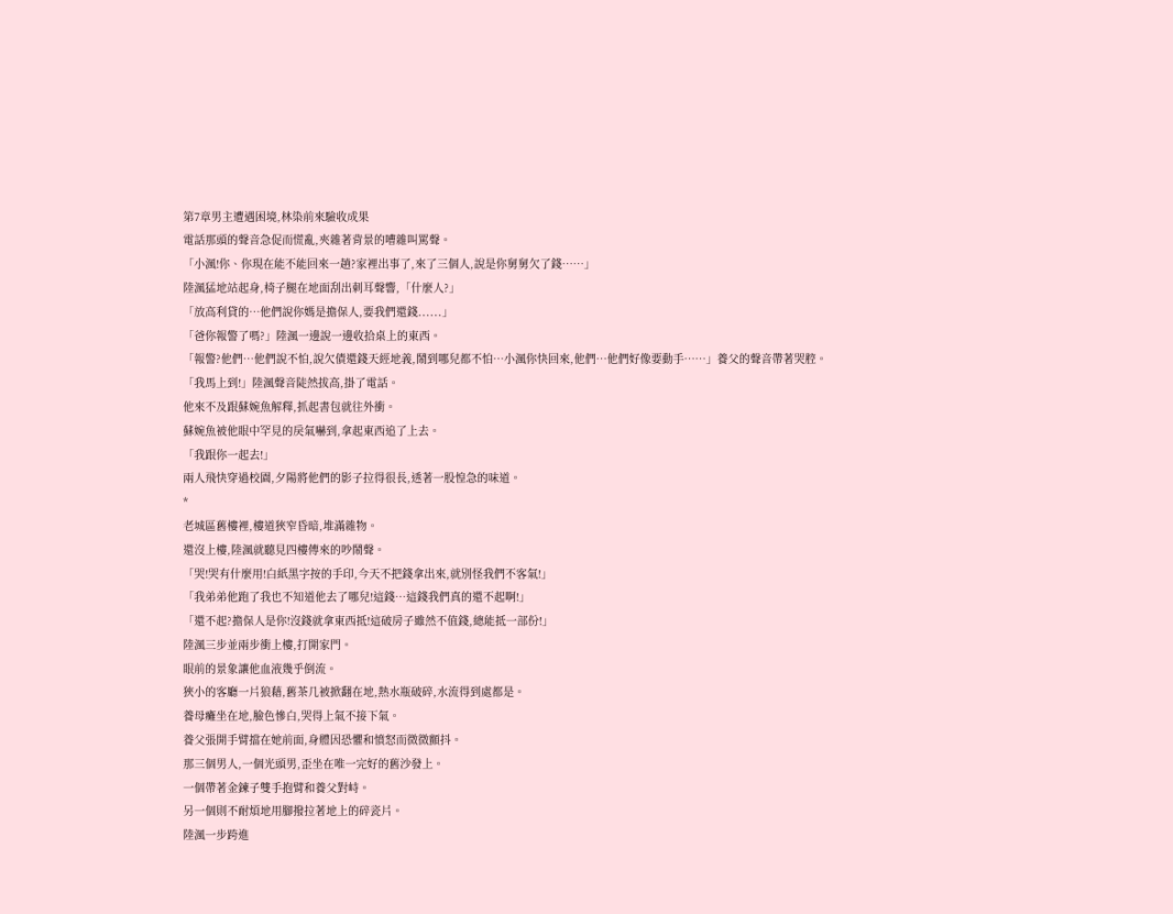第7章男主遭遇困境,林染前來驗收成果
電話那頭的聲音急促而慌亂,夾雜著背景的嘈雜叫罵聲。
「小渢!你、你現在能不能回來一趟?家裡出事了,來了三個人,說是你舅舅欠了錢……」
陸渢猛地站起身,椅子腿在地面刮出刺耳聲響,「什麼人?」
「放高利貸的…他們說你媽是擔保人,要我們還錢......」
「爸你報警了嗎?」陸渢一邊說一邊收拾桌上的東西。
「報警?他們…他們說不怕,說欠債還錢天經地義,鬧到哪兒都不怕…小渢你快回來,他們…他們好像要動手……」養父的聲音帶著哭腔。
「我馬上到!」陸渢聲音陡然拔高,掛了電話。
他來不及跟蘇婉魚解釋,抓起書包就往外衝。
蘇婉魚被他眼中罕見的戾氣嚇到,拿起東西追了上去。
「我跟你一起去!」
兩人飛快穿過校園,夕陽將他們的影子拉得很長,透著一股惶急的味道。
*
老城區舊樓裡,樓道狹窄昏暗,堆滿雜物。
還沒上樓,陸渢就聽見四樓傳來的吵鬧聲。
「哭!哭有什麼用!白紙黑字按的手印,今天不把錢拿出來,就別怪我們不客氣!」
「我弟弟他跑了我也不知道他去了哪兒!這錢…這錢我們真的還不起啊!」
「還不起?擔保人是你!沒錢就拿東西抵!這破房子雖然不值錢,總能抵一部份!」
陸渢三步並兩步衝上樓,打開家門。
眼前的景象讓他血液幾乎倒流。
狹小的客廳一片狼藉,舊茶几被掀翻在地,熱水瓶破碎,水流得到處都是。
養母癱坐在地,臉色慘白,哭得上氣不接下氣。
養父張開手臂擋在她前面,身體因恐懼和憤怒而微微顫抖。
那三個男人,一個光頭男,歪坐在唯一完好的舊沙發上。
一個帶著金鍊子雙手抱臂和養父對峙。
另一個則不耐煩地用腳撥拉著地上的碎瓷片。
陸渢一步跨進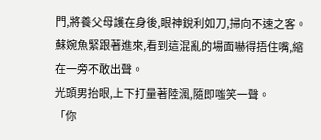門,將養父母護在身後,眼神銳利如刀,掃向不速之客。
蘇婉魚緊跟著進來,看到這混亂的場面嚇得捂住嘴,縮在一旁不敢出聲。
光頭男抬眼,上下打量著陸渢,隨即嗤笑一聲。
「你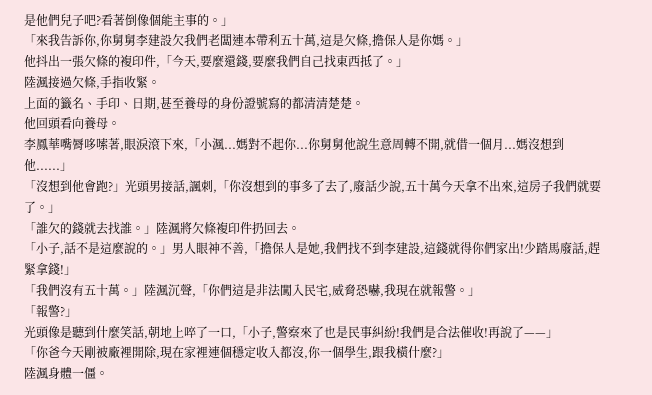是他們兒子吧?看著倒像個能主事的。」
「來我告訴你,你舅舅李建設欠我們老闆連本帶利五十萬,這是欠條,擔保人是你媽。」
他抖出一張欠條的複印件,「今天,要麼還錢,要麼我們自己找東西抵了。」
陸渢接過欠條,手指收緊。
上面的籤名、手印、日期,甚至養母的身份證號寫的都清清楚楚。
他回頭看向養母。
李鳳華嘴脣哆嗦著,眼淚滾下來,「小渢...媽對不起你...你舅舅他說生意周轉不開,就借一個月...媽沒想到他......」
「沒想到他會跑?」光頭男接話,諷刺,「你沒想到的事多了去了,廢話少說,五十萬今天拿不出來,這房子我們就要了。」
「誰欠的錢就去找誰。」陸渢將欠條複印件扔回去。
「小子,話不是這麼說的。」男人眼神不善,「擔保人是她,我們找不到李建設,這錢就得你們家出!少踏馬廢話,趕緊拿錢!」
「我們沒有五十萬。」陸渢沉聲,「你們這是非法闖入民宅,威脅恐嚇,我現在就報警。」
「報警?」
光頭像是聽到什麼笑話,朝地上啐了一口,「小子,警察來了也是民事糾紛!我們是合法催收!再說了——」
「你爸今天剛被廠裡開除,現在家裡連個穩定收入都沒,你一個學生,跟我橫什麼?」
陸渢身體一僵。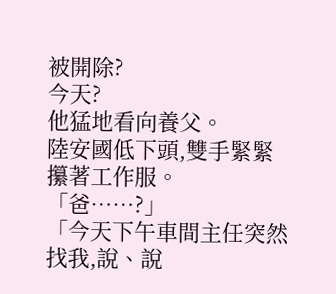被開除?
今天?
他猛地看向養父。
陸安國低下頭,雙手緊緊攥著工作服。
「爸……?」
「今天下午車間主任突然找我,說、說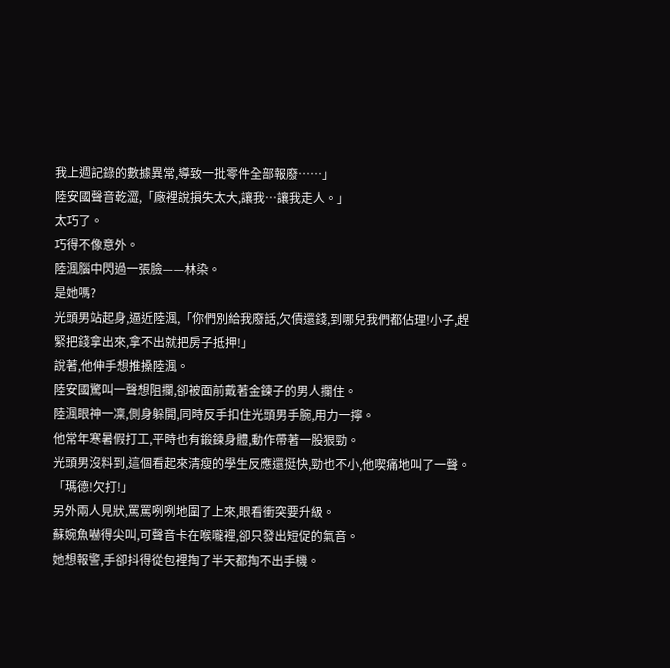我上週記錄的數據異常,導致一批零件全部報廢……」
陸安國聲音乾澀,「廠裡說損失太大,讓我…讓我走人。」
太巧了。
巧得不像意外。
陸渢腦中閃過一張臉——林染。
是她嗎?
光頭男站起身,逼近陸渢,「你們別給我廢話,欠債還錢,到哪兒我們都佔理!小子,趕緊把錢拿出來,拿不出就把房子抵押!」
說著,他伸手想推搡陸渢。
陸安國驚叫一聲想阻攔,卻被面前戴著金鍊子的男人攔住。
陸渢眼神一凜,側身躲開,同時反手扣住光頭男手腕,用力一擰。
他常年寒暑假打工,平時也有鍛鍊身體,動作帶著一股狠勁。
光頭男沒料到,這個看起來清瘦的學生反應還挺快,勁也不小,他喫痛地叫了一聲。
「瑪德!欠打!」
另外兩人見狀,罵罵咧咧地圍了上來,眼看衝突要升級。
蘇婉魚嚇得尖叫,可聲音卡在喉嚨裡,卻只發出短促的氣音。
她想報警,手卻抖得從包裡掏了半天都掏不出手機。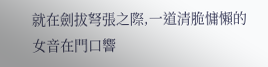就在劍拔弩張之際,一道清脆慵懶的女音在門口響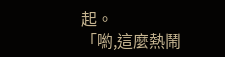起。
「喲,這麼熱鬧